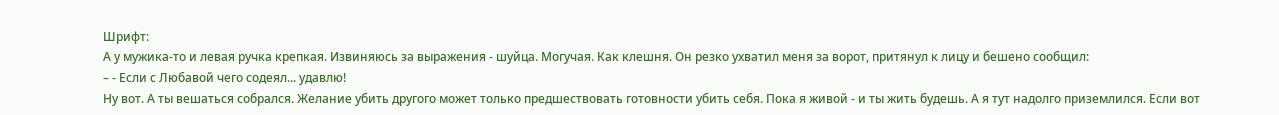Шрифт:
А у мужика-то и левая ручка крепкая. Извиняюсь за выражения - шуйца. Могучая. Как клешня. Он резко ухватил меня за ворот, притянул к лицу и бешено сообщил:
– - Если с Любавой чего содеял... удавлю!
Ну вот. А ты вешаться собрался. Желание убить другого может только предшествовать готовности убить себя. Пока я живой - и ты жить будешь. А я тут надолго приземлился. Если вот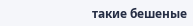такие бешеные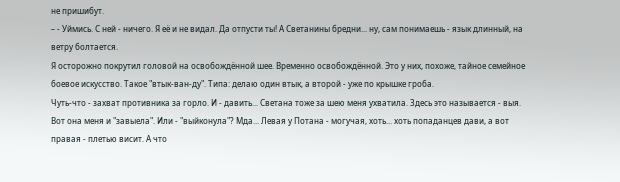не пришибут.
– - Уймись. С ней - ничего. Я её и не видал. Да отпусти ты! А Светанины бредни... ну, сам понимаешь - язык длинный, на ветру болтается.
Я осторожно покрутил головой на освобождённой шее. Временно освобождённой. Это у них, похоже, тайное семейное боевое искусство. Такое "втык-ван-ду". Типа: делаю один втык, а второй - уже по крышке гроба.
Чуть-что - захват противника за горло. И - давить... Светана тоже за шею меня ухватила. Здесь это называется - выя. Вот она меня и "завыела". Или - "выйконула"? Мда... Левая у Потана - могучая, хоть... хоть попаданцев дави, а вот правая - плетью висит. А что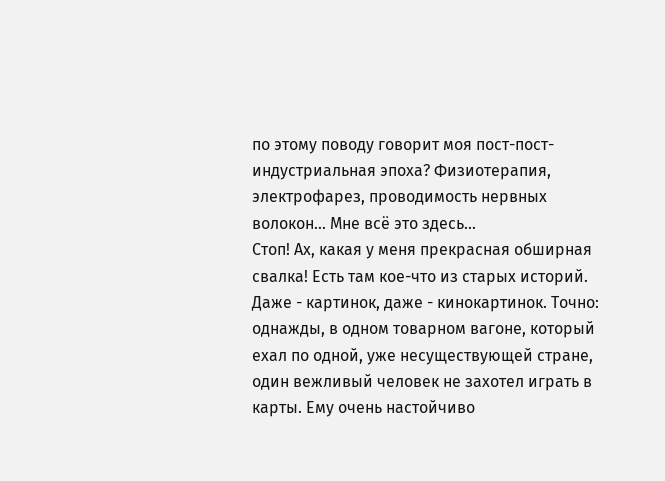по этому поводу говорит моя пост-пост-индустриальная эпоха? Физиотерапия, электрофарез, проводимость нервных волокон... Мне всё это здесь...
Стоп! Ах, какая у меня прекрасная обширная свалка! Есть там кое-что из старых историй. Даже - картинок, даже - кинокартинок. Точно: однажды, в одном товарном вагоне, который ехал по одной, уже несуществующей стране, один вежливый человек не захотел играть в карты. Ему очень настойчиво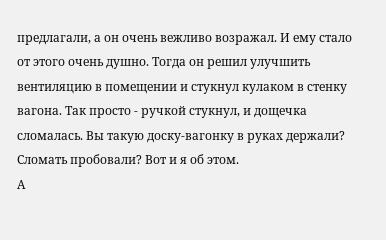предлагали, а он очень вежливо возражал. И ему стало от этого очень душно. Тогда он решил улучшить вентиляцию в помещении и стукнул кулаком в стенку вагона. Так просто - ручкой стукнул, и дощечка сломалась. Вы такую доску-вагонку в руках держали? Сломать пробовали? Вот и я об этом.
А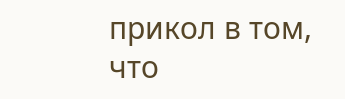прикол в том, что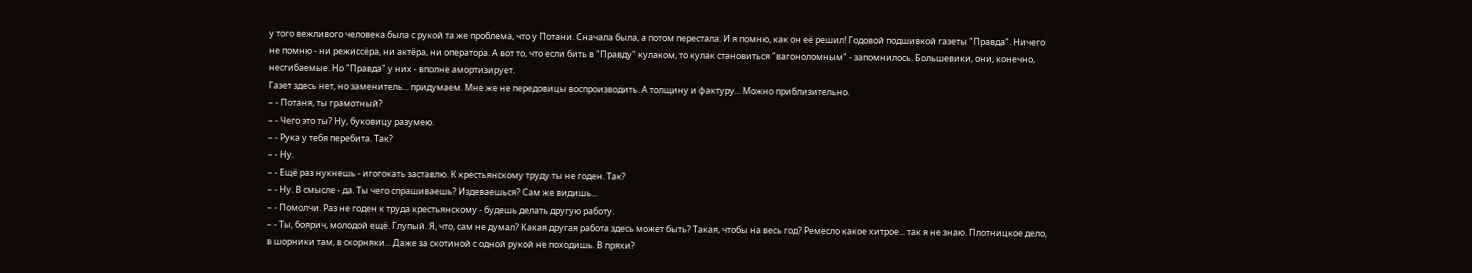у того вежливого человека была с рукой та же проблема, что у Потани. Сначала была, а потом перестала. И я помню, как он её решил! Годовой подшивкой газеты "Правда". Ничего не помню - ни режиссёра, ни актёра, ни оператора. А вот то, что если бить в "Правду" кулаком, то кулак становиться "вагоноломным" - запомнилось. Большевики, они, конечно, несгибаемые. Но "Правда" у них - вполне амортизирует.
Газет здесь нет, но заменитель... придумаем. Мне же не передовицы воспроизводить. А толщину и фактуру... Можно приблизительно.
– - Потаня, ты грамотный?
– - Чего это ты? Ну, буковицу разумею.
– - Рука у тебя перебита. Так?
– - Ну.
– - Ещё раз нукнешь - игогокать заставлю. К крестьянскому труду ты не годен. Так?
– - Ну. В смысле - да. Ты чего спрашиваешь? Издеваешься? Сам же видишь...
– - Помолчи. Раз не годен к труда крестьянскому - будешь делать другую работу.
– - Ты, боярич, молодой ещё. Глупый. Я, что, сам не думал? Какая другая работа здесь может быть? Такая, чтобы на весь год? Ремесло какое хитрое... так я не знаю. Плотницкое дело, в шорники там, в скорняки... Даже за скотиной с одной рукой не походишь. В пряхи?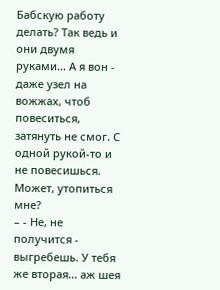Бабскую работу делать? Так ведь и они двумя руками... А я вон - даже узел на вожжах, чтоб повеситься, затянуть не смог. С одной рукой-то и не повесишься. Может, утопиться мне?
– - Не, не получится - выгребешь. У тебя же вторая... аж шея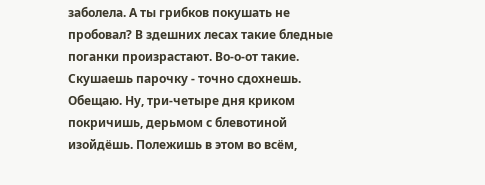заболела. А ты грибков покушать не пробовал? В здешних лесах такие бледные поганки произрастают. Во-о-от такие. Скушаешь парочку - точно сдохнешь. Обещаю. Ну, три-четыре дня криком покричишь, дерьмом с блевотиной изойдёшь. Полежишь в этом во всём,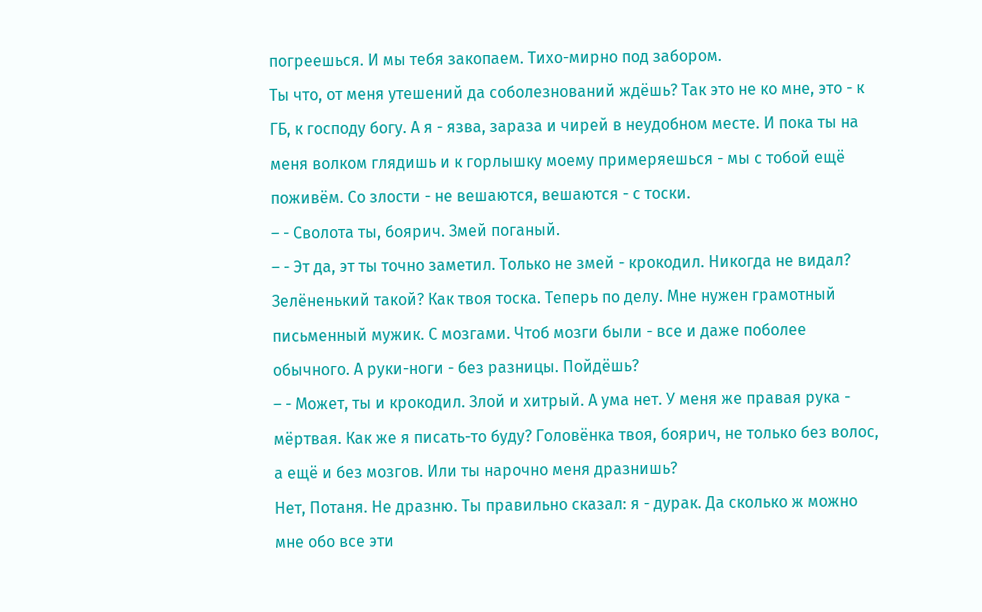погреешься. И мы тебя закопаем. Тихо-мирно под забором.
Ты что, от меня утешений да соболезнований ждёшь? Так это не ко мне, это - к ГБ, к господу богу. А я - язва, зараза и чирей в неудобном месте. И пока ты на меня волком глядишь и к горлышку моему примеряешься - мы с тобой ещё поживём. Со злости - не вешаются, вешаются - с тоски.
– - Сволота ты, боярич. Змей поганый.
– - Эт да, эт ты точно заметил. Только не змей - крокодил. Никогда не видал? Зелёненький такой? Как твоя тоска. Теперь по делу. Мне нужен грамотный письменный мужик. С мозгами. Чтоб мозги были - все и даже поболее обычного. А руки-ноги - без разницы. Пойдёшь?
– - Может, ты и крокодил. Злой и хитрый. А ума нет. У меня же правая рука - мёртвая. Как же я писать-то буду? Головёнка твоя, боярич, не только без волос, а ещё и без мозгов. Или ты нарочно меня дразнишь?
Нет, Потаня. Не дразню. Ты правильно сказал: я - дурак. Да сколько ж можно мне обо все эти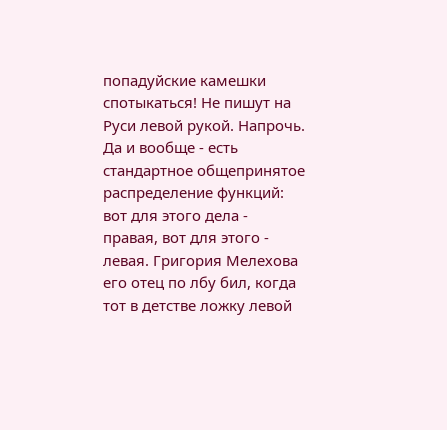попадуйские камешки спотыкаться! Не пишут на Руси левой рукой. Напрочь. Да и вообще - есть стандартное общепринятое распределение функций: вот для этого дела - правая, вот для этого - левая. Григория Мелехова его отец по лбу бил, когда тот в детстве ложку левой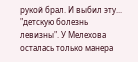рукой брал. И выбил эту... "детскую болезнь левизны". У Мелехова осталась только манера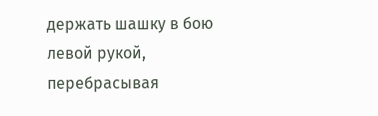держать шашку в бою левой рукой, перебрасывая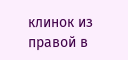клинок из правой в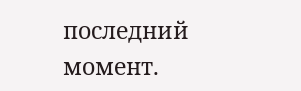последний момент.